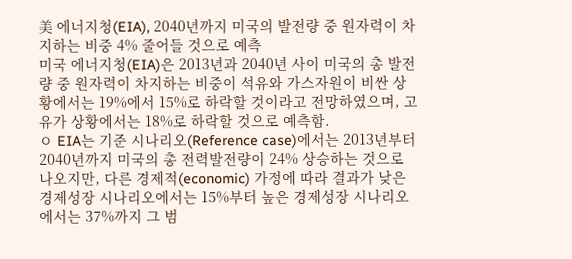美 에너지청(EIA), 2040년까지 미국의 발전량 중 원자력이 차지하는 비중 4% 줄어들 것으로 예측
미국 에너지청(EIA)은 2013년과 2040년 사이 미국의 총 발전량 중 원자력이 차지하는 비중이 석유와 가스자원이 비싼 상황에서는 19%에서 15%로 하락할 것이라고 전망하였으며, 고유가 상황에서는 18%로 하락할 것으로 예측함.
ㅇ EIA는 기준 시나리오(Reference case)에서는 2013년부터 2040년까지 미국의 총 전력발전량이 24% 상승하는 것으로 나오지만, 다른 경제적(economic) 가정에 따라 결과가 낮은 경제성장 시나리오에서는 15%부터 높은 경제성장 시나리오에서는 37%까지 그 범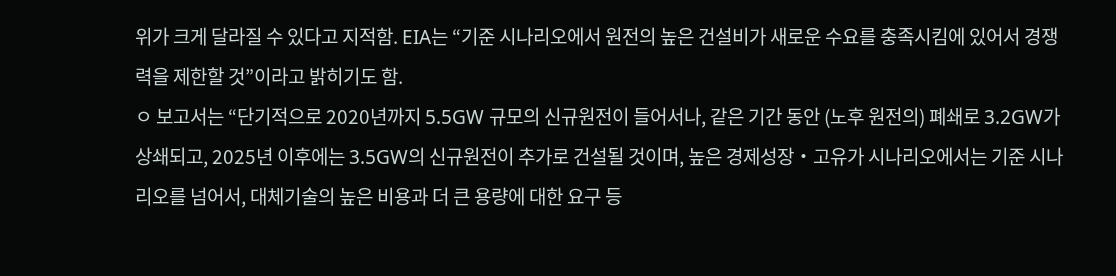위가 크게 달라질 수 있다고 지적함. EIA는 “기준 시나리오에서 원전의 높은 건설비가 새로운 수요를 충족시킴에 있어서 경쟁력을 제한할 것”이라고 밝히기도 함.
ㅇ 보고서는 “단기적으로 2020년까지 5.5GW 규모의 신규원전이 들어서나, 같은 기간 동안 (노후 원전의) 폐쇄로 3.2GW가 상쇄되고, 2025년 이후에는 3.5GW의 신규원전이 추가로 건설될 것이며, 높은 경제성장‧고유가 시나리오에서는 기준 시나리오를 넘어서, 대체기술의 높은 비용과 더 큰 용량에 대한 요구 등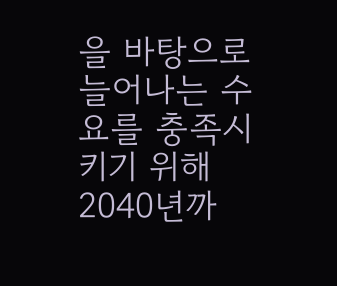을 바탕으로 늘어나는 수요를 충족시키기 위해 2040년까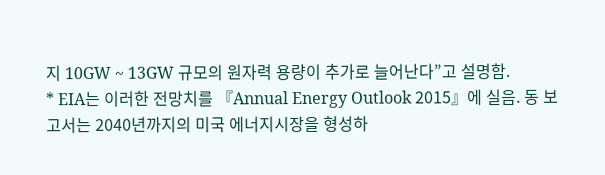지 10GW ~ 13GW 규모의 원자력 용량이 추가로 늘어난다”고 설명함.
* EIA는 이러한 전망치를 『Annual Energy Outlook 2015』에 실음. 동 보고서는 2040년까지의 미국 에너지시장을 형성하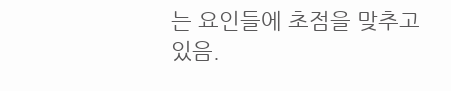는 요인들에 초점을 맞추고 있음.